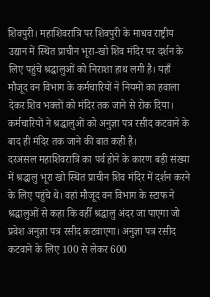शिवपुरी। महाशिवरात्रि पर शिवपुरी के माधव राष्ट्रीय उद्यान में स्थित प्राचीन भूरा-खो शिव मंदिर पर दर्शन के लिए पहुंचे श्रद्धालुओं को निराशा हाथ लगी है। यहाँ मौजूद वन विभाग के कर्मचारियों ने नियमों का हवाला देकर शिव भक्तों को मंदिर तक जाने से रोक दिया। कर्मचारियों ने श्रद्धालुओं को अनुज्ञा पत्र रसीद कटवाने के बाद ही मंदिर तक जाने की बात कही है।
दरअसल महाशिवरात्रि का पर्व होने के कारण बड़ी संख्या में श्रद्धालु भूरा खो स्थित प्राचीन शिव मंदिर में दर्शन करने के लिए पहुंचे थे। वहां मौजूद वन विभाग के स्टाफ ने श्रद्धालुओं से कहा कि वहीँ श्रद्धालु अंदर जा पाएगा जो प्रवेश अनुज्ञा पत्र रसीद कटवाएगा। अनुज्ञा पत्र रसीद कटवाने के लिए 100 से लेकर 600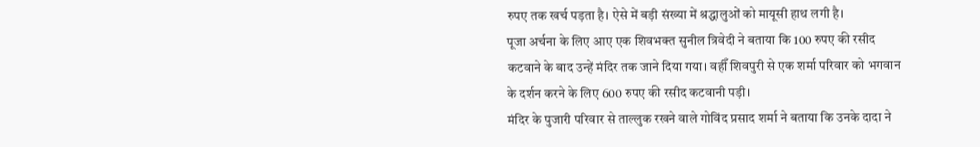रुपए तक खर्च पड़ता है। ऐसे में बड़ी संख्या में श्रद्धालुओं को मायूसी हाथ लगी है।
पूजा अर्चना के लिए आए एक शिवभक्त सुनील त्रिवेदी ने बताया कि 100 रुपए की रसीद कटवाने के बाद उन्हें मंदिर तक जाने दिया गया। वहीँ शिवपुरी से एक शर्मा परिवार को भगवान के दर्शन करने के लिए 600 रुपए की रसीद कटवानी पड़ी।
मंदिर के पुजारी परिवार से ताल्लुक रखने वाले गोविंद प्रसाद शर्मा ने बताया कि उनके दादा ने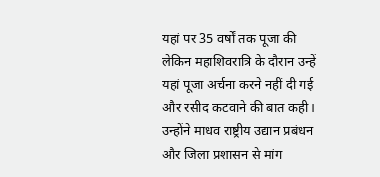यहां पर 35 वर्षों तक पूजा की लेकिन महाशिवरात्रि के दौरान उन्हें यहां पूजा अर्चना करने नहीं दी गई और रसीद कटवाने की बात कही। उन्होंने माधव राष्ट्रीय उद्यान प्रबंधन और जिला प्रशासन से मांग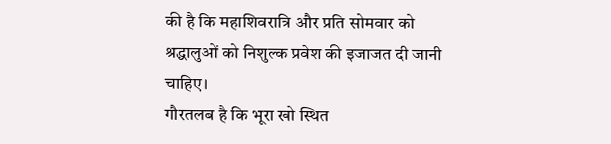की है कि महाशिवरात्रि और प्रति सोमवार को श्रद्धालुओं को निशुल्क प्रवेश की इजाजत दी जानी चाहिए।
गौरतलब है कि भूरा खो स्थित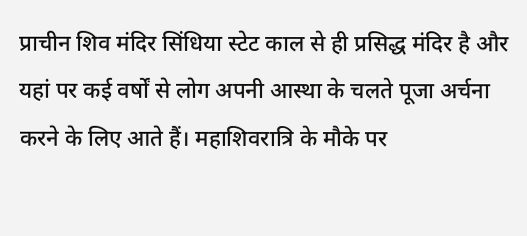प्राचीन शिव मंदिर सिंधिया स्टेट काल से ही प्रसिद्ध मंदिर है और यहां पर कई वर्षों से लोग अपनी आस्था के चलते पूजा अर्चना करने के लिए आते हैं। महाशिवरात्रि के मौके पर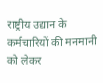राष्ट्रीय उद्यान के कर्मचारियों की मनमानी को लेकर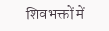शिवभक्तों में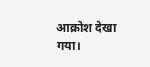आक्रोश देखा गया।